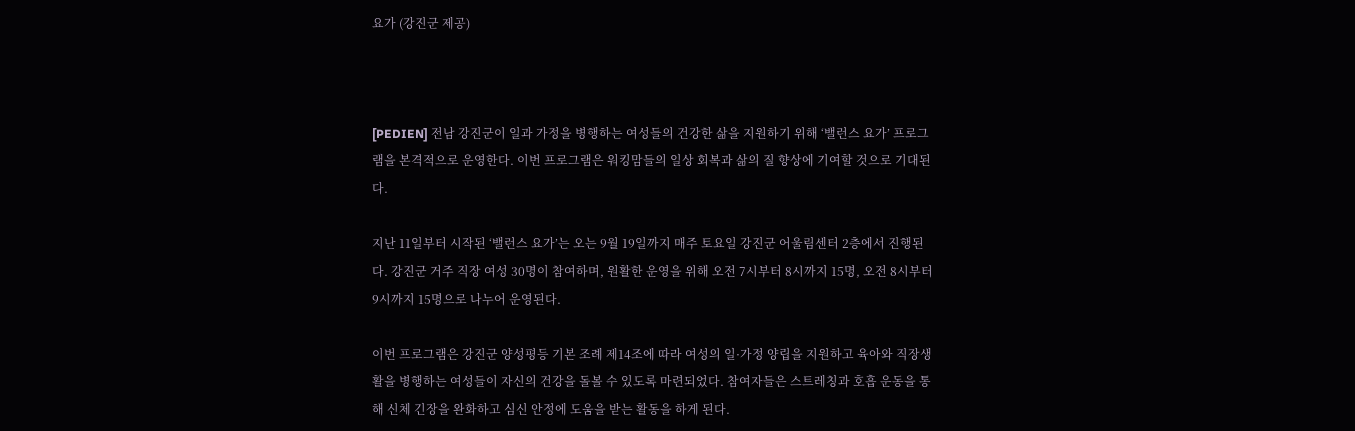요가 (강진군 제공)



[PEDIEN] 전남 강진군이 일과 가정을 병행하는 여성들의 건강한 삶을 지원하기 위해 ‘밸런스 요가’ 프로그램을 본격적으로 운영한다. 이번 프로그램은 워킹맘들의 일상 회복과 삶의 질 향상에 기여할 것으로 기대된다.

지난 11일부터 시작된 ‘밸런스 요가’는 오는 9월 19일까지 매주 토요일 강진군 어울림센터 2층에서 진행된다. 강진군 거주 직장 여성 30명이 참여하며, 원활한 운영을 위해 오전 7시부터 8시까지 15명, 오전 8시부터 9시까지 15명으로 나누어 운영된다.

이번 프로그램은 강진군 양성평등 기본 조례 제14조에 따라 여성의 일·가정 양립을 지원하고 육아와 직장생활을 병행하는 여성들이 자신의 건강을 돌볼 수 있도록 마련되었다. 참여자들은 스트레칭과 호흡 운동을 통해 신체 긴장을 완화하고 심신 안정에 도움을 받는 활동을 하게 된다.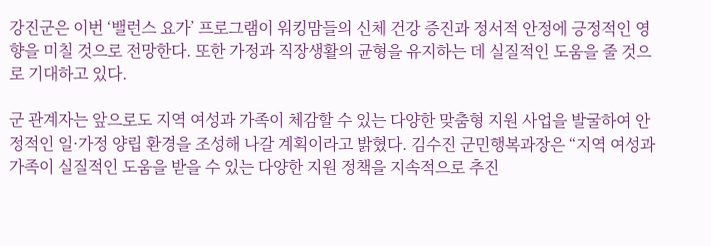강진군은 이번 ‘밸런스 요가’ 프로그램이 워킹맘들의 신체 건강 증진과 정서적 안정에 긍정적인 영향을 미칠 것으로 전망한다. 또한 가정과 직장생활의 균형을 유지하는 데 실질적인 도움을 줄 것으로 기대하고 있다.

군 관계자는 앞으로도 지역 여성과 가족이 체감할 수 있는 다양한 맞춤형 지원 사업을 발굴하여 안정적인 일·가정 양립 환경을 조성해 나갈 계획이라고 밝혔다. 김수진 군민행복과장은 “지역 여성과 가족이 실질적인 도움을 받을 수 있는 다양한 지원 정책을 지속적으로 추진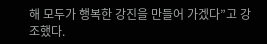해 모두가 행복한 강진을 만들어 가겠다”고 강조했다.